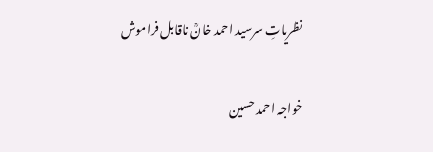نظریاتِ سرسید احمد خانؒ ناقابل فراموش

خواجہ احمد حسین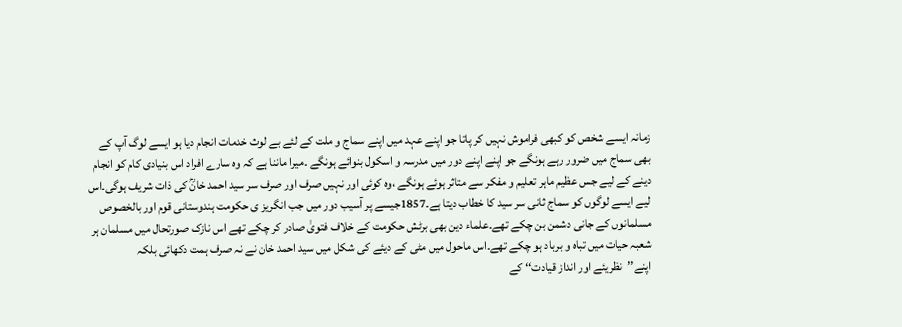زمانہ ایسے شخص کو کبھی فراموش نہیں کر پاتا جو اپنے عہد میں اپنے سماج و ملت کے لئے بے لوث خدمات انجام دیا ہو ایسے لوگ آپ کے بھی سماج میں ضرور رہے ہونگے جو اپنے اپنے دور میں مدرسہ و اسکول بنوائے ہونگے ۔میرا ماننا ہے کہ وہ سارے افراد اس بنیادی کام کو انجام دینے کے لیے جس عظیم ماہر تعلیم و مفکر سے متاثر ہوئے ہونگے ،وہ کوئی اور نہیں صرف اور صرف سر سید احمد خانؒ کی ذات شریف ہوگی۔اس لیے ایسے لوگوں کو سماج ثانی سر سید کا خطاب دیتا ہے۔1857جیسے پر آسیب دور میں جب انگریز ی حکومت ہندوستانی قوم اور بالخصوص مسلمانوں کے جانی دشمن بن چکے تھے۔علماء دین بھی برٹش حکومت کے خلاف فتویٰ صادر کر چکے تھے اس نازک صورتحال میں مسلمان ہر شعبہ حیات میں تباہ و برباد ہو چکے تھے۔اس ماحول میں مٹی کے دیئے کی شکل میں سید احمد خان نے نہ صرف ہمت دکھائی بلکہ اپنے’’نظریئے اور انداز قیادت‘‘ کے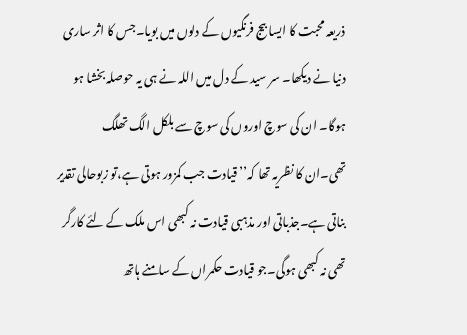ذریعہ محبت کا ایسا بیج فرنگیوں کے دلوں میں بویا۔جس کا اثر ساری دنیا نے دیکھا۔ سر سید کے دل میں اللہ نے ہی یہ حوصلہ بخشا ہو ہوگا۔ ان کی سوچ اوروں کی سوچ سے بلکل الگ تھلگ تھی۔ان کا نظریہ تھا کہ’’ قیادت جب کمزور ہوتی ہے،تو زبوحالی تقدیر بناتی ہے۔جذباتی اور مذہبی قیادت نہ کبھی اس ملک کے لئے کارگر تھی نہ کبھی ہوگی۔جو قیادت حکمراں کے سامنے ہاتھ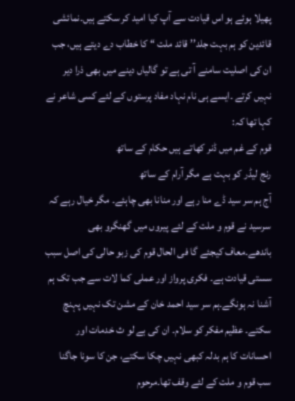پھیلا ہوئے ہو اس قیادت سے آپ کیا امید کر سکتے ہیں۔نمائشی قائدین کو ہم بہت جلد’’ قائد ملت ‘‘ کا خطاب دے دیتے ہیں، جب ان کی اصلیت سامنے آ تی ہے تو گالیاں دینے میں بھی ذرا دیر نہیں کرتے ۔ایسے ہی نام نہاد مفاد پرستوں کے لئے کسی شاعر نے کہا تھا کہ:
قوم کے غم میں ڈنر کھاتے ہیں حکام کے ساتھ
رنج لیڈر کو بہت ہے مگر آرام کے ساتھ
آج ہم سر سید ڈے منا رہے اور منانا بھی چاہئے۔ مگر خیال رہے کہ سرسید نے قوم و ملت کے لئے پیروں میں گھنگرو بھی باندھے۔معاف کیجئے گا فی الحال قوم کی زبو حالی کی اصل سبب سستی قیادت ہے۔ فکری پرواز اور عملی کما لات سے جب تک ہم آشنا نہ ہونگے۔ہم سر سید احمد خان کے مشن تک نہیں پہنچ سکتے۔ عظیم مفکر کو سلام۔ ان کی بے لو ث خدمات اور احسانات کا ہم بدلہ کبھی نہیں چکا سکتے، جن کا سونا جاگنا سب قوم و ملت کے لئے وقف تھا۔مرحوم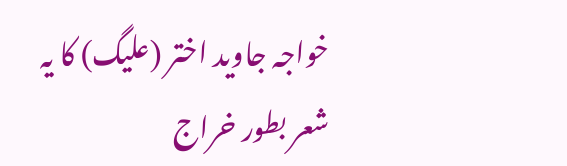خواجہ جاوید اختر (علیگ) کا یہ شعر بطور خراج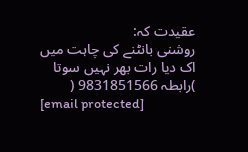عقیدت کہ:
روشنی بانٹنے کی چاہت میں
اک دیا رات بھر نہیں سوتا
)رابطہ 9831851566 (
[email protected]